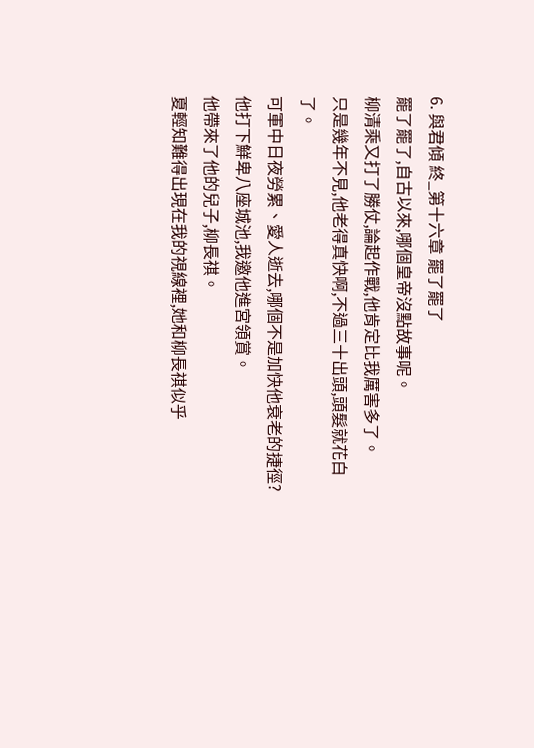6. 與君傾 終_第十六章 罷了罷了
罷了罷了,自古以來,哪個皇帝沒點故事呢。
柳清乘又打了勝仗,論起作戰,他肯定比我厲害多了。
只是幾年不見,他老得真快啊,不過三十出頭,頭髮就花白了。
可軍中日夜勞累、愛人逝去,哪個不是加快他衰老的捷徑?
他打下鮮卑八座城池,我邀他進宮領賞。
他帶來了他的兒子,柳長祺。
夏輕知難得出現在我的視線裡,她和柳長祺似乎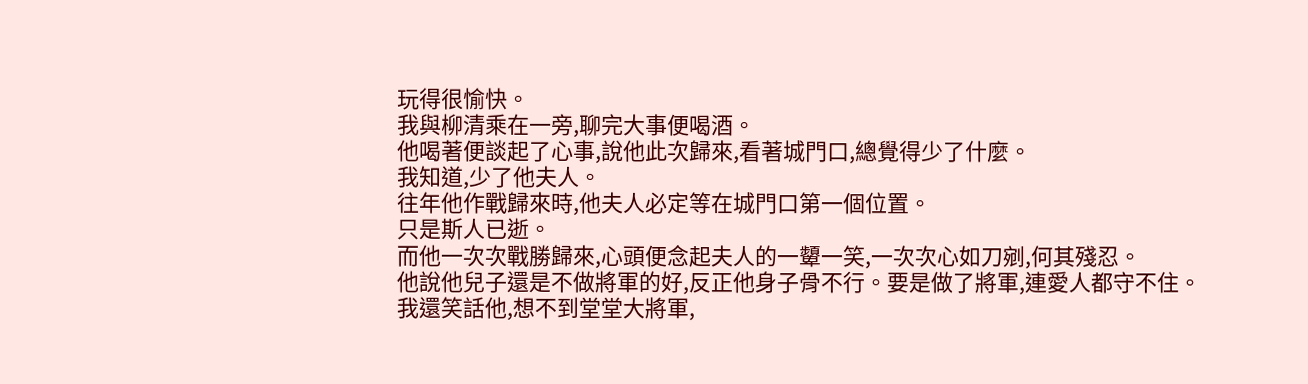玩得很愉快。
我與柳清乘在一旁,聊完大事便喝酒。
他喝著便談起了心事,說他此次歸來,看著城門口,總覺得少了什麼。
我知道,少了他夫人。
往年他作戰歸來時,他夫人必定等在城門口第一個位置。
只是斯人已逝。
而他一次次戰勝歸來,心頭便念起夫人的一顰一笑,一次次心如刀剜,何其殘忍。
他說他兒子還是不做將軍的好,反正他身子骨不行。要是做了將軍,連愛人都守不住。
我還笑話他,想不到堂堂大將軍,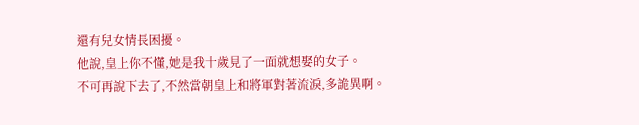還有兒女情長困擾。
他說,皇上你不懂,她是我十歲見了一面就想娶的女子。
不可再說下去了,不然當朝皇上和將軍對著流淚,多詭異啊。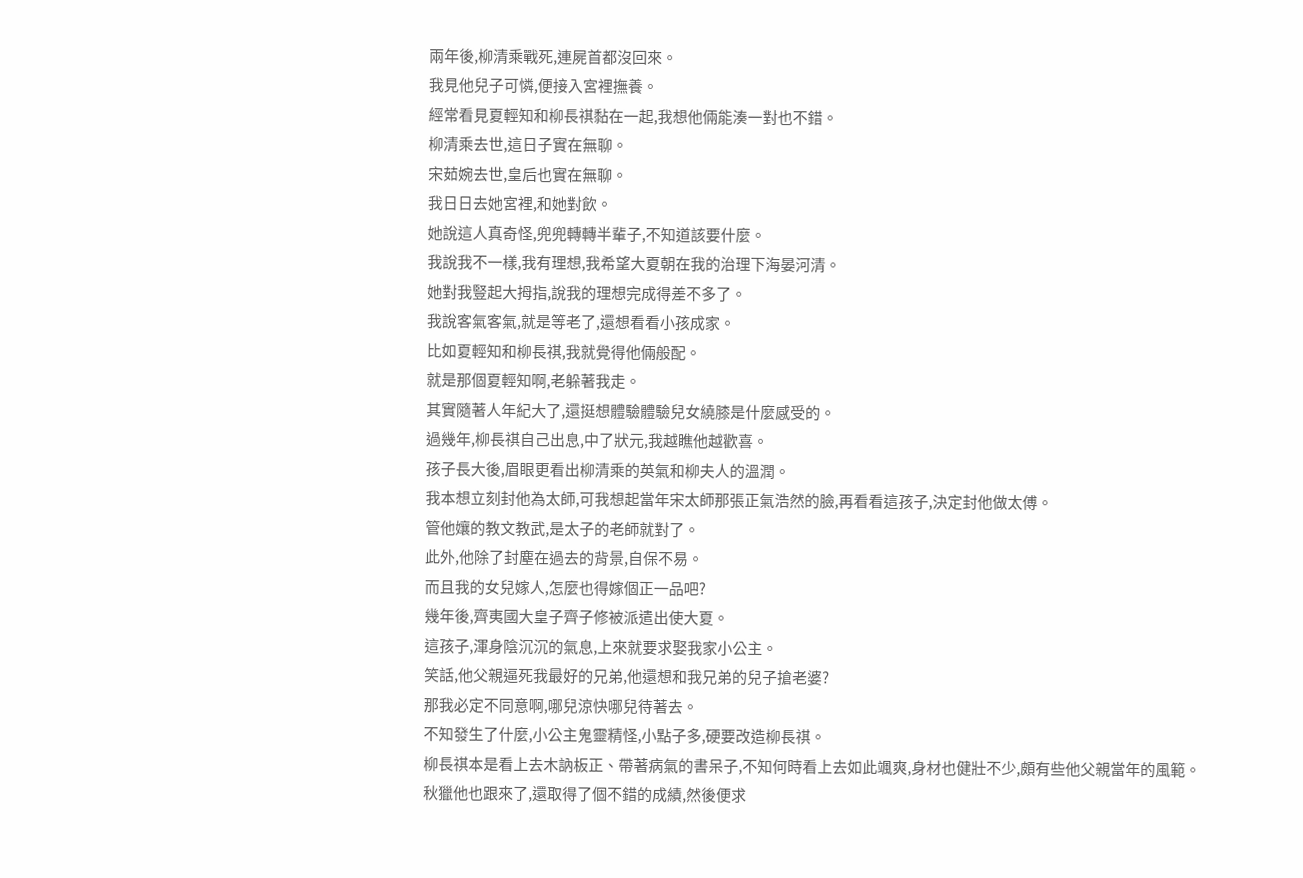兩年後,柳清乘戰死,連屍首都沒回來。
我見他兒子可憐,便接入宮裡撫養。
經常看見夏輕知和柳長祺黏在一起,我想他倆能湊一對也不錯。
柳清乘去世,這日子實在無聊。
宋茹婉去世,皇后也實在無聊。
我日日去她宮裡,和她對飲。
她說這人真奇怪,兜兜轉轉半輩子,不知道該要什麼。
我說我不一樣,我有理想,我希望大夏朝在我的治理下海晏河清。
她對我豎起大拇指,說我的理想完成得差不多了。
我說客氣客氣,就是等老了,還想看看小孩成家。
比如夏輕知和柳長祺,我就覺得他倆般配。
就是那個夏輕知啊,老躲著我走。
其實隨著人年紀大了,還挺想體驗體驗兒女繞膝是什麼感受的。
過幾年,柳長祺自己出息,中了狀元,我越瞧他越歡喜。
孩子長大後,眉眼更看出柳清乘的英氣和柳夫人的溫潤。
我本想立刻封他為太師,可我想起當年宋太師那張正氣浩然的臉,再看看這孩子,決定封他做太傅。
管他孃的教文教武,是太子的老師就對了。
此外,他除了封塵在過去的背景,自保不易。
而且我的女兒嫁人,怎麼也得嫁個正一品吧?
幾年後,齊夷國大皇子齊子修被派遣出使大夏。
這孩子,渾身陰沉沉的氣息,上來就要求娶我家小公主。
笑話,他父親逼死我最好的兄弟,他還想和我兄弟的兒子搶老婆?
那我必定不同意啊,哪兒涼快哪兒待著去。
不知發生了什麼,小公主鬼靈精怪,小點子多,硬要改造柳長祺。
柳長祺本是看上去木訥板正、帶著病氣的書呆子,不知何時看上去如此颯爽,身材也健壯不少,頗有些他父親當年的風範。
秋獵他也跟來了,還取得了個不錯的成績,然後便求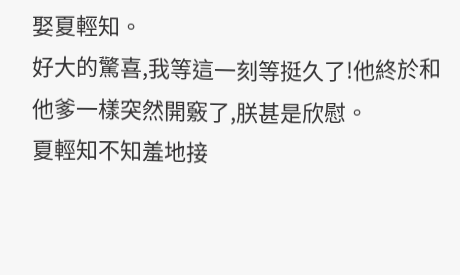娶夏輕知。
好大的驚喜,我等這一刻等挺久了!他終於和他爹一樣突然開竅了,朕甚是欣慰。
夏輕知不知羞地接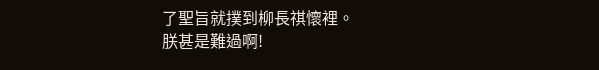了聖旨就撲到柳長祺懷裡。
朕甚是難過啊!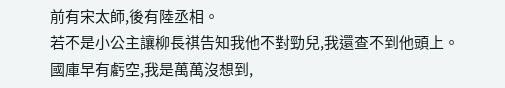前有宋太師,後有陸丞相。
若不是小公主讓柳長祺告知我他不對勁兒,我還查不到他頭上。
國庫早有虧空,我是萬萬沒想到,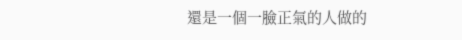還是一個一臉正氣的人做的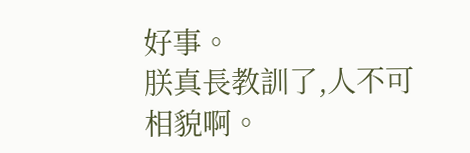好事。
朕真長教訓了,人不可相貌啊。